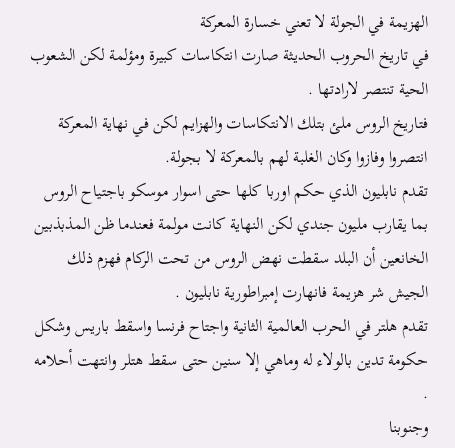الهزيمة في الجولة لا تعني خسارة المعركة
في تاريخ الحروب الحديثة صارت انتكاسات كبيرة ومؤلمة لكن الشعوب الحية تنتصر لارادتها .
فتاريخ الروس ملئ بتلك الانتكاسات والهزايم لكن في نهاية المعركة انتصروا وفازوا وكان الغلبة لهم بالمعركة لا بجولة.
تقدم نابليون الذي حكم اوربا كلها حتى اسوار موسكو باجتياح الروس بما يقارب مليون جندي لكن النهاية كانت مولمة فعندما ظن المذبذبين الخانعين أن البلد سقطت نهض الروس من تحت الركام فهزم ذلك الجيش شر هزيمة فانهارت إمبراطورية نابليون .
تقدم هلتر في الحرب العالمية الثانية واجتاح فرنسا واسقط باريس وشكل حكومة تدين بالولاء له وماهي إلا سنين حتى سقط هتلر وانتهت أحلامه .
وجنوبنا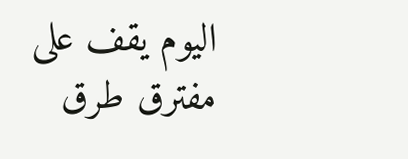اليوم يقف على مفترق طرق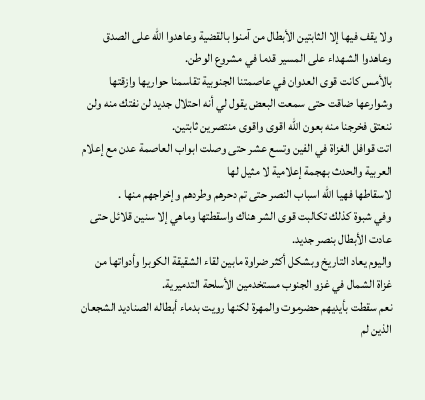ولا يقف فيها إلا الثابتين الأبطال من آمنوا بالقضية وعاهدوا الله على الصدق وعاهدوا الشهداء على المسير قدما في مشروع الوطن.
بالأمس كانت قوى العدوان في عاصمتنا الجنوبية تقاسمنا حواريها وازقتها وشوارعها ضاقت حتى سمعت البعض يقول لي أنه احتلال جديد لن نفتك منه ولن ننعتق فخرجنا منه بعون الله اقوى واقوى منتصرين ثابتين.
اتت قوافل الغزاة في الفين وتسع عشر حتى وصلت ابواب العاصمة عدن مع إعلام العربية والحدث بهجمة إعلامية لا مثيل لها
لاسقاطها فهيا الله اسباب النصر حتى تم دحرهم وطردهم وإخراجهم منها .
وفي شبوة كذلك تكالبت قوى الشر هناك واسقطتها وماهي إلا سنين قلائل حتى عادت الأبطال بنصر جديد.
واليوم يعاد التاريخ وبشكل أكثر ضراوة مابين لقاء الشقيقة الكوبرا وأدواتها من غزاة الشمال في غزو الجنوب مستخدمين الأسلحة التدميرية.
نعم سقطت بأيديهم حضرموت والمهرة لكنها رويت بدماء أبطاله الصناديد الشجعان الذين لم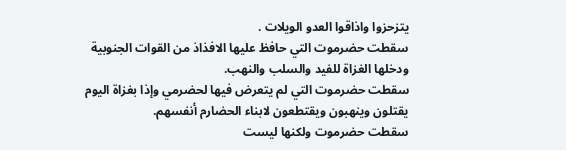يتزحزوا واذاقوا العدو الويلات .
سقطت حضرموت التي حافظ عليها الافذاذ من القوات الجنوبية ودخلها الغزاة للفيد والسلب والنهب.
سقطت حضرموت التي لم يتعرض فيها لحضرمي وإذا بغزاة اليوم يقتلون وينهبون ويقتطعون لابناء الحضارم أنفسهم.
سقطت حضرموت ولكنها ليست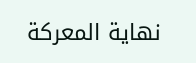نهاية المعركة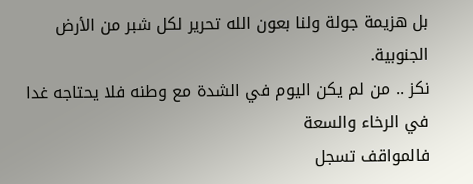بل هزيمة جولة ولنا بعون الله تحرير لكل شبر من الأرض الجنوبية.
نكز .. من لم يكن اليوم في الشدة مع وطنه فلا يحتاجه غدا في الرخاء والسعة
فالمواقف تسجل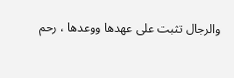والرجال تثبت على عهدها ووعدها ، رحم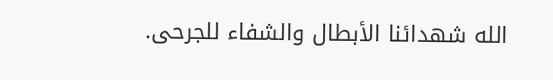الله شهدائنا الأبطال والشفاء للجرحى.